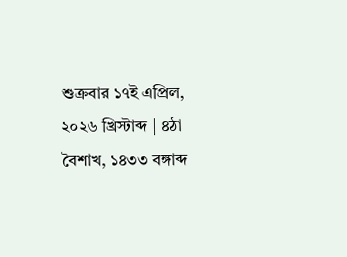শুক্রবার ১৭ই এপ্রিল, ২০২৬ খ্রিস্টাব্দ | ৪ঠা বৈশাখ, ১৪৩৩ বঙ্গাব্দ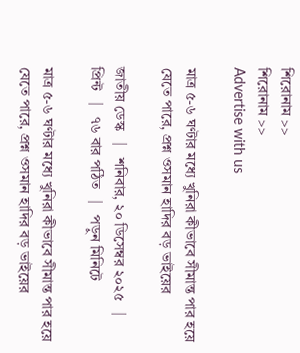শিরোনাম >>
শিরোনাম >>
Advertise with us

মাত্র ৫-৬ ঘণ্টার মধ্যে খুনিরা কীভাবে সীমান্ত পার হয়ে যেতে পারে, প্রশ্ন ওসমান হাদির বড় ভাইয়ের

জাতীয় ডেস্ক   |   শনিবার, ২০ ডিসেম্বর ২০২৫   |   প্রিন্ট   |   ৭৬ বার পঠিত   |   পড়ুন মিনিটে

মাত্র ৫-৬ ঘণ্টার মধ্যে খুনিরা কীভাবে সীমান্ত পার হয়ে যেতে পারে, প্রশ্ন ওসমান হাদির বড় ভাইয়ের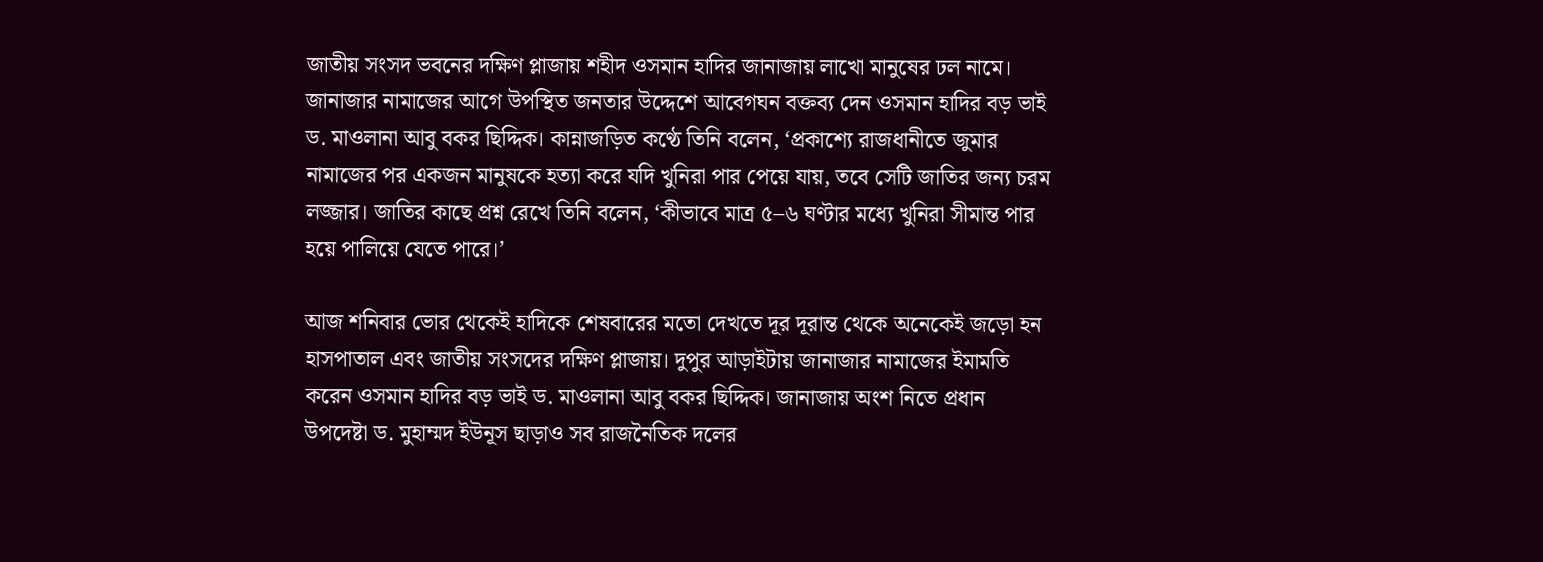জাতীয় সংসদ ভবনের দক্ষিণ প্লাজায় শহীদ ওসমান হাদির জানাজায় লাখো মানুষের ঢল নামে। জানাজার নামাজের আগে উপস্থিত জনতার উদ্দেশে আবেগঘন বক্তব্য দেন ওসমান হাদির বড় ভাই ড. মাওলানা আবু বকর ছিদ্দিক। কান্নাজড়িত কণ্ঠে তিনি বলেন, ‘প্রকাশ্যে রাজধানীতে জুমার নামাজের পর একজন মানুষকে হত্যা করে যদি খুনিরা পার পেয়ে যায়, তবে সেটি জাতির জন্য চরম লজ্জার। জাতির কাছে প্রশ্ন রেখে তিনি বলেন, ‘কীভাবে মাত্র ৫–৬ ঘণ্টার মধ্যে খুনিরা সীমান্ত পার হয়ে পালিয়ে যেতে পারে।’

আজ শনিবার ভোর থেকেই হাদিকে শেষবারের মতো দেখতে দূর দূরান্ত থেকে অনেকেই জড়ো হন হাসপাতাল এবং জাতীয় সংসদের দক্ষিণ প্লাজায়। দুপুর আড়াইটায় জানাজার নামাজের ইমামতি করেন ওসমান হাদির বড় ভাই ড. মাওলানা আবু বকর ছিদ্দিক। জানাজায় অংশ নিতে প্রধান উপদেষ্টা ড. মুহাম্মদ ইউনূস ছাড়াও সব রাজনৈতিক দলের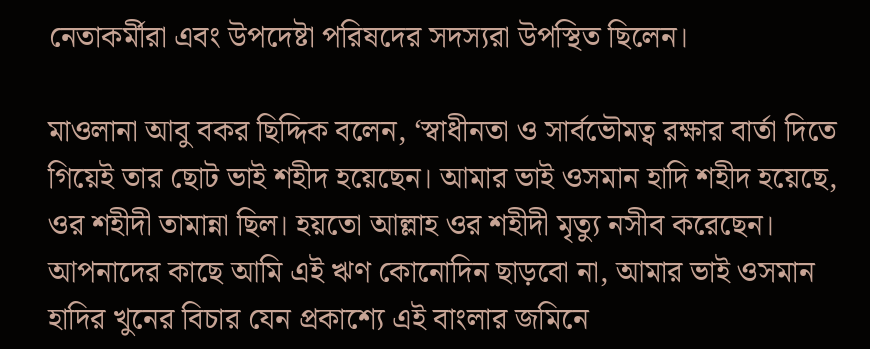নেতাকর্মীরা এবং উপদেষ্টা পরিষদের সদস্যরা উপস্থিত ছিলেন।

মাওলানা আবু বকর ছিদ্দিক বলেন, ‘স্বাধীনতা ও সার্বভৌমত্ব রক্ষার বার্তা দিতে গিয়েই তার ছোট ভাই শহীদ হয়েছেন। আমার ভাই ওসমান হাদি শহীদ হয়েছে, ওর শহীদী তামান্না ছিল। হয়তো আল্লাহ ওর শহীদী মৃত্যু নসীব করেছেন। আপনাদের কাছে আমি এই ঋণ কোনোদিন ছাড়বো না, আমার ভাই ওসমান হাদির খুনের বিচার যেন প্রকাশ্যে এই বাংলার জমিনে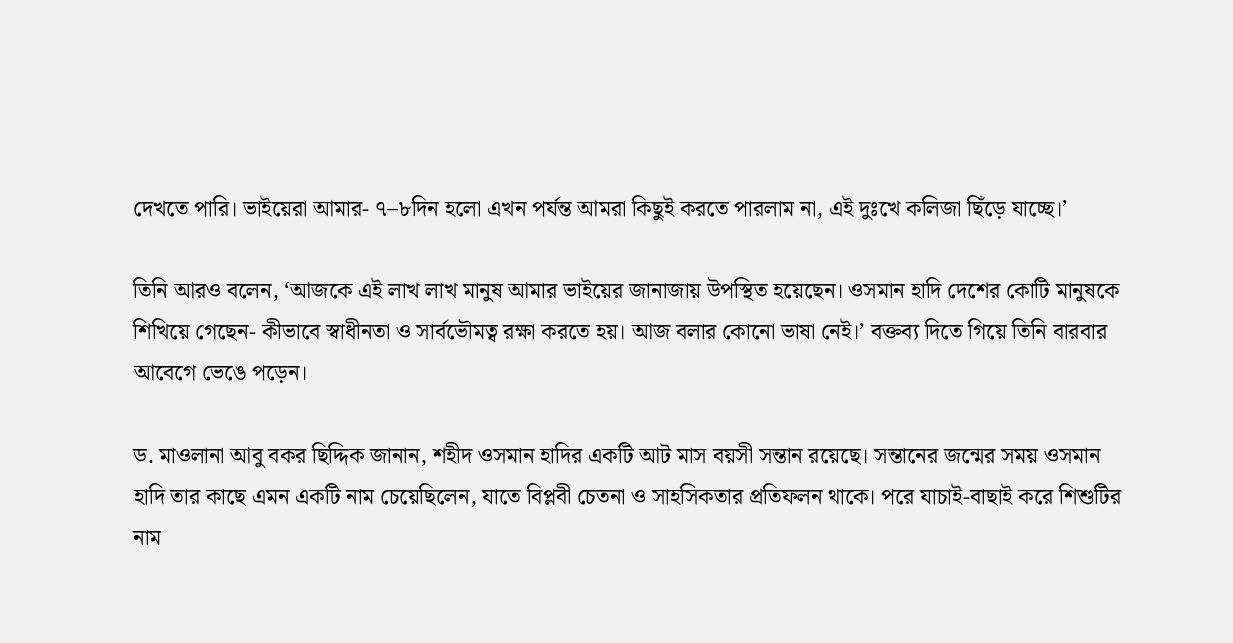দেখতে পারি। ভাইয়েরা আমার- ৭–৮দিন হলো এখন পর্যন্ত আমরা কিছুই করতে পারলাম না, এই দুঃখে কলিজা ছিঁড়ে যাচ্ছে।’

তিনি আরও বলেন, ‘আজকে এই লাখ লাখ মানুষ আমার ভাইয়ের জানাজায় উপস্থিত হয়েছেন। ওসমান হাদি দেশের কোটি মানুষকে শিখিয়ে গেছেন- কীভাবে স্বাধীনতা ও সার্বভৌমত্ব রক্ষা করতে হয়। আজ বলার কোনো ভাষা নেই।’ বক্তব্য দিতে গিয়ে তিনি বারবার আবেগে ভেঙে পড়েন।

ড. মাওলানা আবু বকর ছিদ্দিক জানান, শহীদ ওসমান হাদির একটি আট মাস বয়সী সন্তান রয়েছে। সন্তানের জন্মের সময় ওসমান হাদি তার কাছে এমন একটি নাম চেয়েছিলেন, যাতে বিপ্লবী চেতনা ও সাহসিকতার প্রতিফলন থাকে। পরে যাচাই-বাছাই করে শিশুটির নাম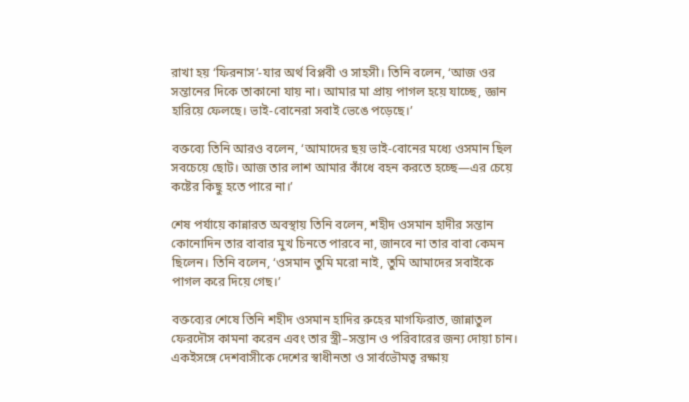রাখা হয় ‘ফিরনাস’-যার অর্থ বিপ্লবী ও সাহসী। তিনি বলেন, ‘আজ ওর সন্তানের দিকে তাকানো যায় না। আমার মা প্রায় পাগল হয়ে যাচ্ছে, জ্ঞান হারিয়ে ফেলছে। ভাই-বোনেরা সবাই ভেঙে পড়েছে।’

বক্তব্যে তিনি আরও বলেন, ‘আমাদের ছয় ভাই-বোনের মধ্যে ওসমান ছিল সবচেয়ে ছোট। আজ তার লাশ আমার কাঁধে বহন করতে হচ্ছে—এর চেয়ে কষ্টের কিছু হতে পারে না।’

শেষ পর্যায়ে কান্নারত অবস্থায় তিনি বলেন, শহীদ ওসমান হাদীর সন্তান কোনোদিন তার বাবার মুখ চিনতে পারবে না, জানবে না তার বাবা কেমন ছিলেন। তিনি বলেন, ‘ওসমান তুমি মরো নাই, তুমি আমাদের সবাইকে পাগল করে দিয়ে গেছ।’

বক্তব্যের শেষে তিনি শহীদ ওসমান হাদির রুহের মাগফিরাত, জান্নাতুল ফেরদৌস কামনা করেন এবং তার স্ত্রী–সন্তান ও পরিবারের জন্য দোয়া চান। একইসঙ্গে দেশবাসীকে দেশের স্বাধীনতা ও সার্বভৌমত্ব রক্ষায়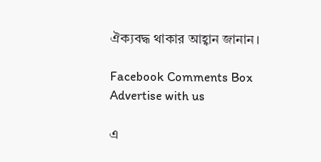ঐক্যবদ্ধ থাকার আহ্বান জানান।

Facebook Comments Box
Advertise with us

এ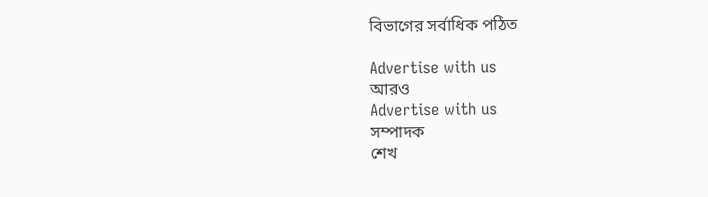বিভাগের সর্বাধিক পঠিত

Advertise with us
আরও
Advertise with us
সম্পাদক
শেখ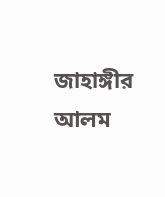জাহাঙ্গীর আলম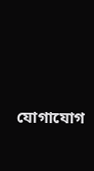যোগাযোগ